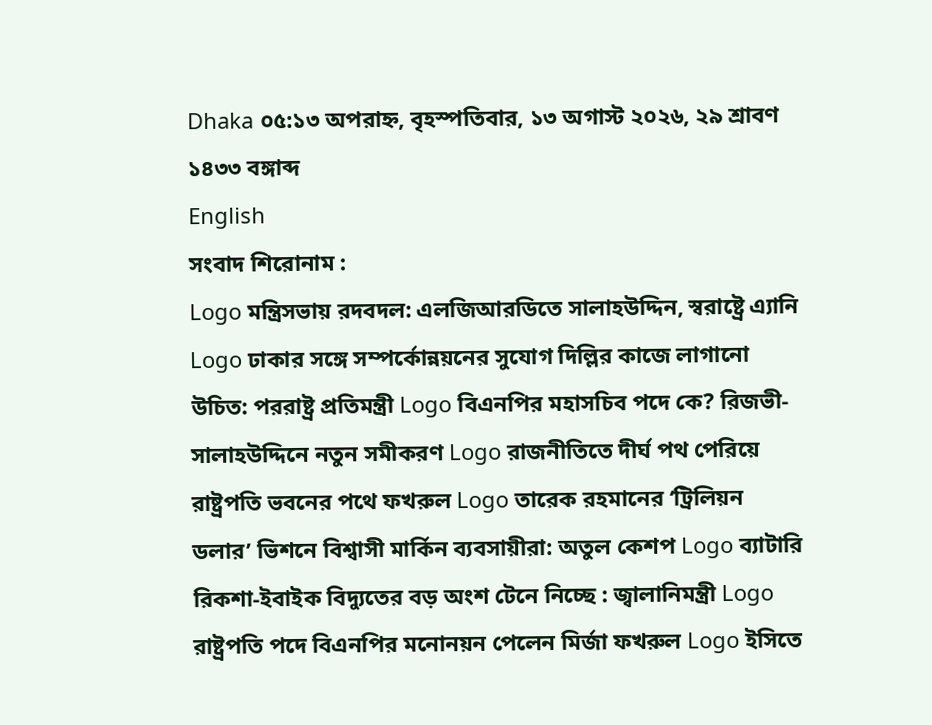Dhaka ০৫:১৩ অপরাহ্ন, বৃহস্পতিবার, ১৩ অগাস্ট ২০২৬, ২৯ শ্রাবণ ১৪৩৩ বঙ্গাব্দ
English
সংবাদ শিরোনাম :
Logo মন্ত্রিসভায় রদবদল: এলজিআরডিতে সালাহউদ্দিন, স্বরাষ্ট্রে এ্যানি Logo ঢাকার সঙ্গে সম্পর্কোন্নয়নের সুযোগ দিল্লির কাজে লাগানো উচিত: পররাষ্ট্র প্রতিমন্ত্রী Logo বিএনপির মহাসচিব পদে কে? রিজভী-সালাহউদ্দিনে নতুন সমীকরণ Logo রাজনীতিতে দীর্ঘ পথ পেরিয়ে রাষ্ট্রপতি ভবনের পথে ফখরুল Logo তারেক রহমানের ‘ট্রিলিয়ন ডলার’ ভিশনে বিশ্বাসী মার্কিন ব্যবসায়ীরা: অতুল কেশপ Logo ব্যাটারি রিকশা-ইবাইক বিদ্যুতের বড় অংশ টেনে নিচ্ছে : জ্বালানিমন্ত্রী Logo রাষ্ট্রপতি পদে বিএনপির মনোনয়ন পেলেন মির্জা ফখরুল Logo ইসিতে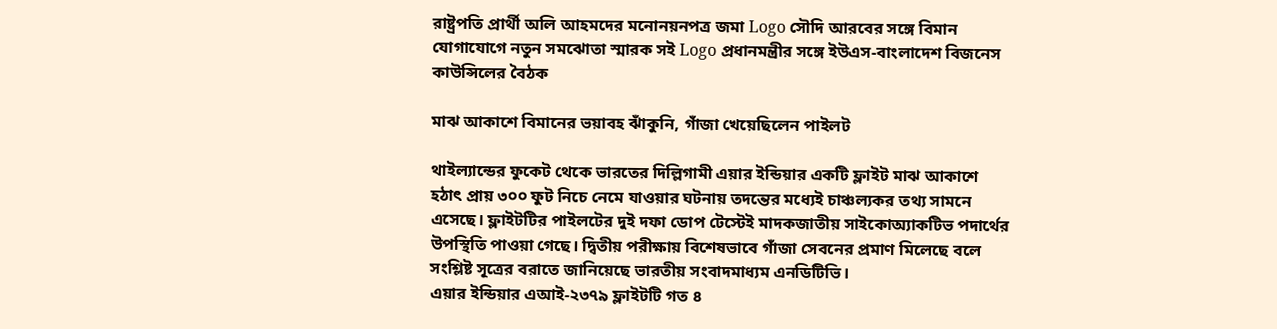রাষ্ট্রপতি প্রার্থী অলি আহমদের মনোনয়নপত্র জমা Logo সৌদি আরবের সঙ্গে বিমান যোগাযোগে নতুন সমঝোতা স্মারক সই Logo প্রধানমন্ত্রীর সঙ্গে ইউএস-বাংলাদেশ বিজনেস কাউন্সিলের বৈঠক

মাঝ আকাশে বিমানের ভয়াবহ ঝাঁকুনি, গাঁজা খেয়েছিলেন পাইলট

থাইল্যান্ডের ফুকেট থেকে ভারতের দিল্লিগামী এয়ার ইন্ডিয়ার একটি ফ্লাইট মাঝ আকাশে হঠাৎ প্রায় ৩০০ ফুট নিচে নেমে যাওয়ার ঘটনায় তদন্তের মধ্যেই চাঞ্চল্যকর তথ্য সামনে এসেছে। ফ্লাইটটির পাইলটের দুই দফা ডোপ টেস্টেই মাদকজাতীয় সাইকোঅ্যাকটিভ পদার্থের উপস্থিতি পাওয়া গেছে। দ্বিতীয় পরীক্ষায় বিশেষভাবে গাঁজা সেবনের প্রমাণ মিলেছে বলে সংশ্লিষ্ট সূত্রের বরাতে জানিয়েছে ভারতীয় সংবাদমাধ্যম এনডিটিভি।
এয়ার ইন্ডিয়ার এআই-২৩৭৯ ফ্লাইটটি গত ৪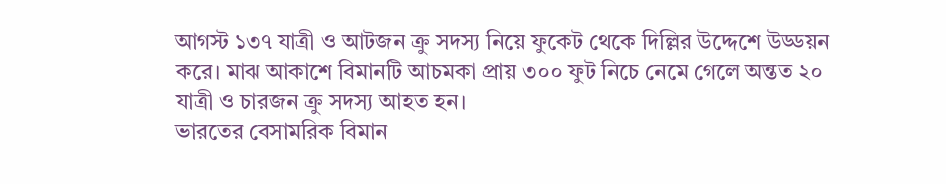আগস্ট ১৩৭ যাত্রী ও আটজন ক্রু সদস্য নিয়ে ফুকেট থেকে দিল্লির উদ্দেশে উড্ডয়ন করে। মাঝ আকাশে বিমানটি আচমকা প্রায় ৩০০ ফুট নিচে নেমে গেলে অন্তত ২০ যাত্রী ও চারজন ক্রু সদস্য আহত হন।
ভারতের বেসামরিক বিমান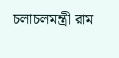চলাচলমন্ত্রী রাম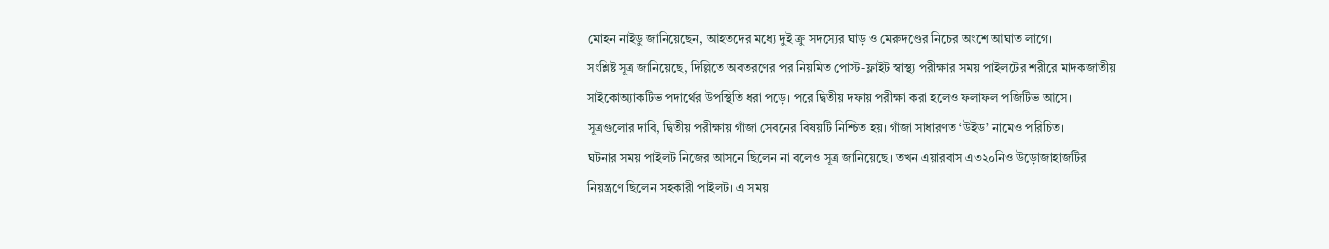মোহন নাইডু জানিয়েছেন, আহতদের মধ্যে দুই ক্রু সদস্যের ঘাড় ও মেরুদণ্ডের নিচের অংশে আঘাত লাগে।
সংশ্লিষ্ট সূত্র জানিয়েছে, দিল্লিতে অবতরণের পর নিয়মিত পোস্ট-ফ্লাইট স্বাস্থ্য পরীক্ষার সময় পাইলটের শরীরে মাদকজাতীয় সাইকোঅ্যাকটিভ পদার্থের উপস্থিতি ধরা পড়ে। পরে দ্বিতীয় দফায় পরীক্ষা করা হলেও ফলাফল পজিটিভ আসে।
সূত্রগুলোর দাবি, দ্বিতীয় পরীক্ষায় গাঁজা সেবনের বিষয়টি নিশ্চিত হয়। গাঁজা সাধারণত ‘উইড’ নামেও পরিচিত।
ঘটনার সময় পাইলট নিজের আসনে ছিলেন না বলেও সূত্র জানিয়েছে। তখন এয়ারবাস এ৩২০নিও উড়োজাহাজটির নিয়ন্ত্রণে ছিলেন সহকারী পাইলট। এ সময়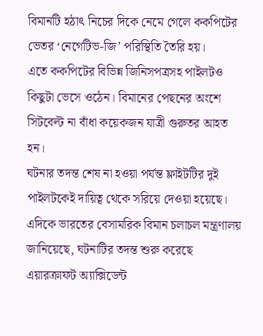বিমানটি হঠাৎ নিচের দিকে নেমে গেলে ককপিটের ভেতর ‘নেগেটিভ-জি’ পরিস্থিতি তৈরি হয়।
এতে ককপিটের বিভিন্ন জিনিসপত্রসহ পাইলটও কিছুটা ভেসে ওঠেন। বিমানের পেছনের অংশে সিটবেল্ট না বাঁধা কয়েকজন যাত্রী গুরুতর আহত হন।
ঘটনার তদন্ত শেষ না হওয়া পর্যন্ত ফ্লাইটটির দুই পাইলটকেই দায়িত্ব থেকে সরিয়ে দেওয়া হয়েছে।
এদিকে ভারতের বেসামরিক বিমান চলাচল মন্ত্রণালয় জানিয়েছে, ঘটনাটির তদন্ত শুরু করেছে এয়ারক্রাফট অ্যাক্সিডেন্ট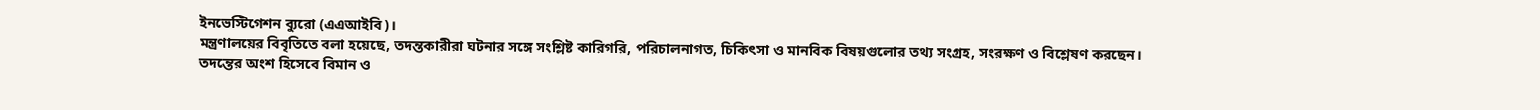ইনভেস্টিগেশন ব্যুরো (এএআইবি)।
মন্ত্রণালয়ের বিবৃতিতে বলা হয়েছে, তদন্তকারীরা ঘটনার সঙ্গে সংশ্লিষ্ট কারিগরি, পরিচালনাগত, চিকিৎসা ও মানবিক বিষয়গুলোর তথ্য সংগ্রহ, সংরক্ষণ ও বিশ্লেষণ করছেন।
তদন্তের অংশ হিসেবে বিমান ও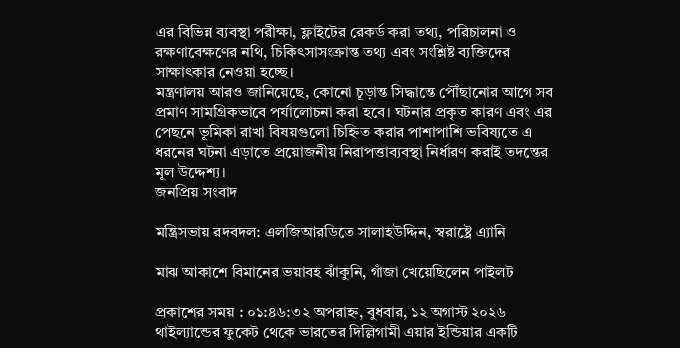এর বিভিন্ন ব্যবস্থা পরীক্ষা, ফ্লাইটের রেকর্ড করা তথ্য, পরিচালনা ও রক্ষণাবেক্ষণের নথি, চিকিৎসাসংক্রান্ত তথ্য এবং সংশ্লিষ্ট ব্যক্তিদের সাক্ষাৎকার নেওয়া হচ্ছে।
মন্ত্রণালয় আরও জানিয়েছে, কোনো চূড়ান্ত সিদ্ধান্তে পৌঁছানোর আগে সব প্রমাণ সামগ্রিকভাবে পর্যালোচনা করা হবে। ঘটনার প্রকৃত কারণ এবং এর পেছনে ভূমিকা রাখা বিষয়গুলো চিহ্নিত করার পাশাপাশি ভবিষ্যতে এ ধরনের ঘটনা এড়াতে প্রয়োজনীয় নিরাপত্তাব্যবস্থা নির্ধারণ করাই তদন্তের মূল উদ্দেশ্য।
জনপ্রিয় সংবাদ

মন্ত্রিসভায় রদবদল: এলজিআরডিতে সালাহউদ্দিন, স্বরাষ্ট্রে এ্যানি

মাঝ আকাশে বিমানের ভয়াবহ ঝাঁকুনি, গাঁজা খেয়েছিলেন পাইলট

প্রকাশের সময় : ০১:৪৬:৩২ অপরাহ্ন, বুধবার, ১২ অগাস্ট ২০২৬
থাইল্যান্ডের ফুকেট থেকে ভারতের দিল্লিগামী এয়ার ইন্ডিয়ার একটি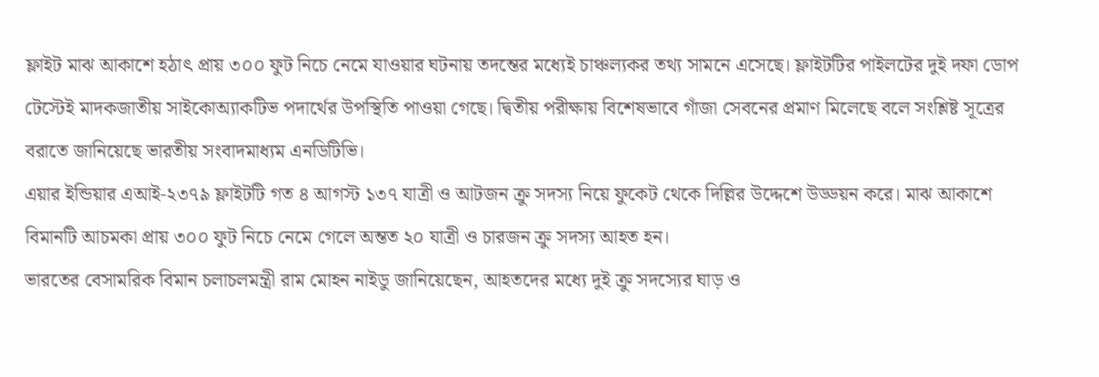ফ্লাইট মাঝ আকাশে হঠাৎ প্রায় ৩০০ ফুট নিচে নেমে যাওয়ার ঘটনায় তদন্তের মধ্যেই চাঞ্চল্যকর তথ্য সামনে এসেছে। ফ্লাইটটির পাইলটের দুই দফা ডোপ টেস্টেই মাদকজাতীয় সাইকোঅ্যাকটিভ পদার্থের উপস্থিতি পাওয়া গেছে। দ্বিতীয় পরীক্ষায় বিশেষভাবে গাঁজা সেবনের প্রমাণ মিলেছে বলে সংশ্লিষ্ট সূত্রের বরাতে জানিয়েছে ভারতীয় সংবাদমাধ্যম এনডিটিভি।
এয়ার ইন্ডিয়ার এআই-২৩৭৯ ফ্লাইটটি গত ৪ আগস্ট ১৩৭ যাত্রী ও আটজন ক্রু সদস্য নিয়ে ফুকেট থেকে দিল্লির উদ্দেশে উড্ডয়ন করে। মাঝ আকাশে বিমানটি আচমকা প্রায় ৩০০ ফুট নিচে নেমে গেলে অন্তত ২০ যাত্রী ও চারজন ক্রু সদস্য আহত হন।
ভারতের বেসামরিক বিমান চলাচলমন্ত্রী রাম মোহন নাইডু জানিয়েছেন, আহতদের মধ্যে দুই ক্রু সদস্যের ঘাড় ও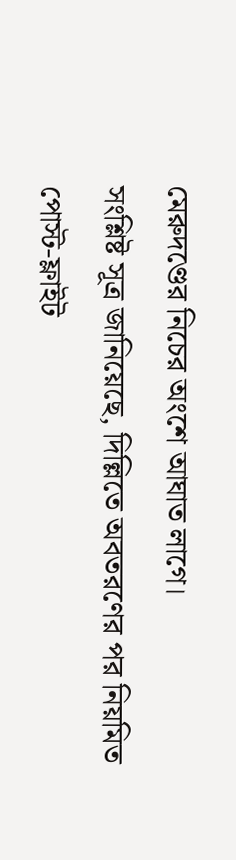মেরুদণ্ডের নিচের অংশে আঘাত লাগে।
সংশ্লিষ্ট সূত্র জানিয়েছে, দিল্লিতে অবতরণের পর নিয়মিত পোস্ট-ফ্লাইট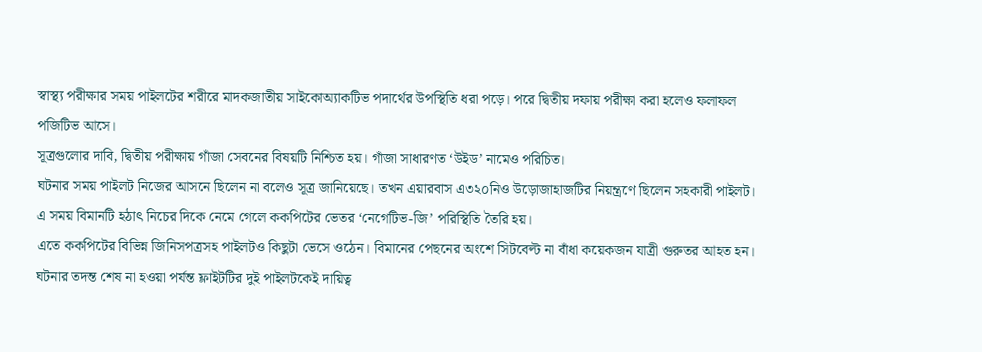স্বাস্থ্য পরীক্ষার সময় পাইলটের শরীরে মাদকজাতীয় সাইকোঅ্যাকটিভ পদার্থের উপস্থিতি ধরা পড়ে। পরে দ্বিতীয় দফায় পরীক্ষা করা হলেও ফলাফল পজিটিভ আসে।
সূত্রগুলোর দাবি, দ্বিতীয় পরীক্ষায় গাঁজা সেবনের বিষয়টি নিশ্চিত হয়। গাঁজা সাধারণত ‘উইড’ নামেও পরিচিত।
ঘটনার সময় পাইলট নিজের আসনে ছিলেন না বলেও সূত্র জানিয়েছে। তখন এয়ারবাস এ৩২০নিও উড়োজাহাজটির নিয়ন্ত্রণে ছিলেন সহকারী পাইলট। এ সময় বিমানটি হঠাৎ নিচের দিকে নেমে গেলে ককপিটের ভেতর ‘নেগেটিভ-জি’ পরিস্থিতি তৈরি হয়।
এতে ককপিটের বিভিন্ন জিনিসপত্রসহ পাইলটও কিছুটা ভেসে ওঠেন। বিমানের পেছনের অংশে সিটবেল্ট না বাঁধা কয়েকজন যাত্রী গুরুতর আহত হন।
ঘটনার তদন্ত শেষ না হওয়া পর্যন্ত ফ্লাইটটির দুই পাইলটকেই দায়িত্ব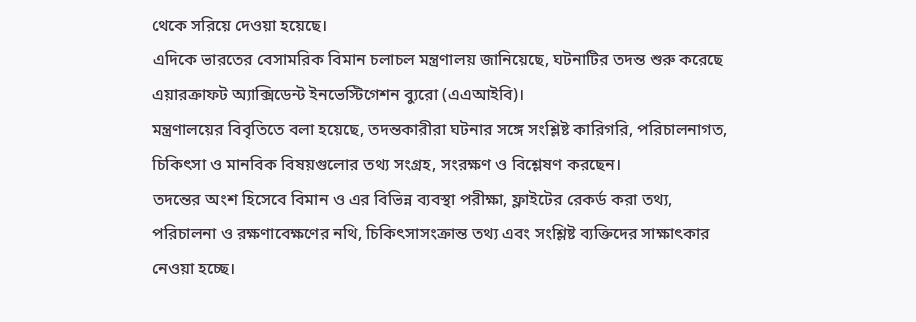থেকে সরিয়ে দেওয়া হয়েছে।
এদিকে ভারতের বেসামরিক বিমান চলাচল মন্ত্রণালয় জানিয়েছে, ঘটনাটির তদন্ত শুরু করেছে এয়ারক্রাফট অ্যাক্সিডেন্ট ইনভেস্টিগেশন ব্যুরো (এএআইবি)।
মন্ত্রণালয়ের বিবৃতিতে বলা হয়েছে, তদন্তকারীরা ঘটনার সঙ্গে সংশ্লিষ্ট কারিগরি, পরিচালনাগত, চিকিৎসা ও মানবিক বিষয়গুলোর তথ্য সংগ্রহ, সংরক্ষণ ও বিশ্লেষণ করছেন।
তদন্তের অংশ হিসেবে বিমান ও এর বিভিন্ন ব্যবস্থা পরীক্ষা, ফ্লাইটের রেকর্ড করা তথ্য, পরিচালনা ও রক্ষণাবেক্ষণের নথি, চিকিৎসাসংক্রান্ত তথ্য এবং সংশ্লিষ্ট ব্যক্তিদের সাক্ষাৎকার নেওয়া হচ্ছে।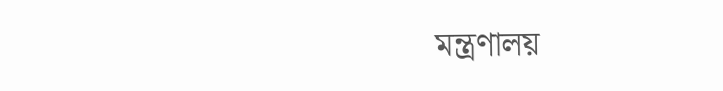মন্ত্রণালয়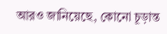আরও জানিয়েছে, কোনো চূড়ান্ত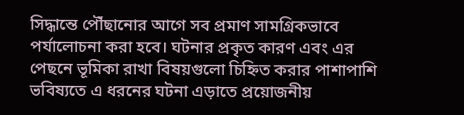সিদ্ধান্তে পৌঁছানোর আগে সব প্রমাণ সামগ্রিকভাবে পর্যালোচনা করা হবে। ঘটনার প্রকৃত কারণ এবং এর পেছনে ভূমিকা রাখা বিষয়গুলো চিহ্নিত করার পাশাপাশি ভবিষ্যতে এ ধরনের ঘটনা এড়াতে প্রয়োজনীয়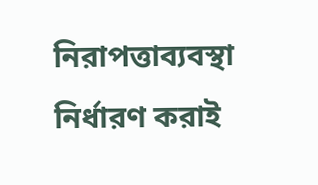নিরাপত্তাব্যবস্থা নির্ধারণ করাই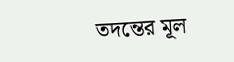তদন্তের মূল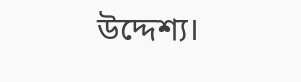উদ্দেশ্য।